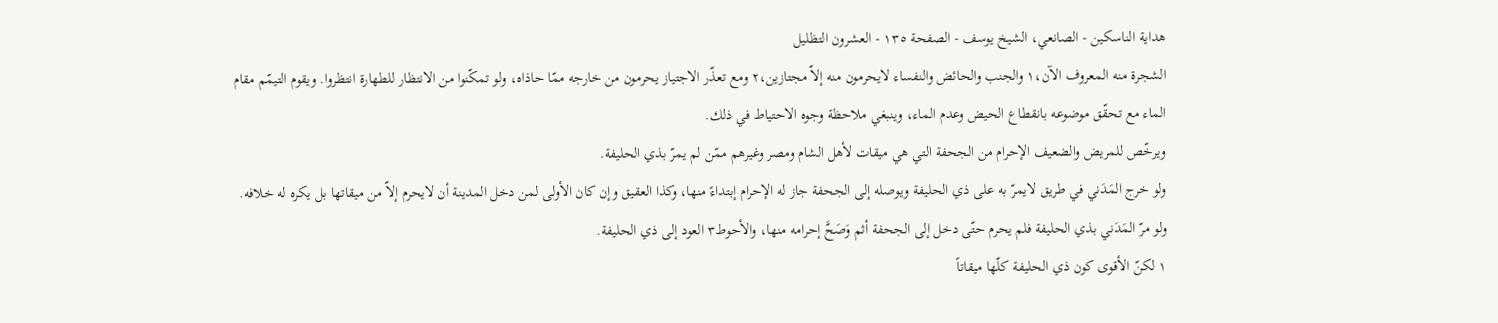هداية الناسكين - الصانعي، الشيخ يوسف - الصفحة ١٣٥ - العشرون التظليل
الشجرة منه المعروف الآن،١ والجنب والحائض والنفساء لايحرمون منه إلاّ مجتازين،٢ ومع تعذّر الاجتياز يحرمون من خارجه ممّا حاذاه، ولو تمكّنوا من الانتظار للطهارة انتظروا. ويقوم التيمّم مقام الماء مع تحقّق موضوعه بانقطاع الحيض وعدم الماء، وينبغي ملاحظة وجوه الاحتياط في ذلك.
ويرخّص للمريض والضعيف الإحرام من الجحفة التي هي ميقات لأهل الشام ومصر وغيرهم ممّن لم يمرّ بذي الحليفة.
ولو خرج المَدَني في طريق لايمرّ به على ذي الحليفة ويوصله إلى الجحفة جاز له الإحرام إبتداءً منها، وكذا العقيق وإن كان الأولى لمن دخل المدينة أن لايحرم إلاّ من ميقاتها بل يكره له خلافه.
ولو مرّ المَدَني بذي الحليفة فلم يحرم حتّى دخل إلى الجحفة أثم وَصَحَّ إحرامه منها، والأحوط٣ العود إلى ذي الحليفة.
١ لكنّ الأقوى كون ذي الحليفة كلّها ميقاتاً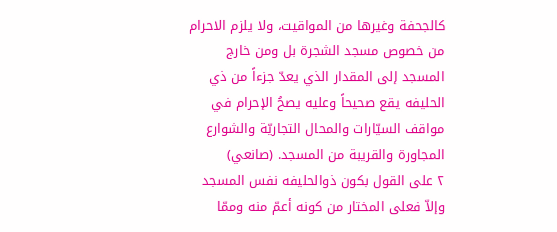كالجحفة وغيرها من المواقيت، ولا يلزم الاحرام من خصوص مسجد الشجرة بل ومن خارج المسجد إلى المقدار الذي يعدّ جزءاً من ذي الحليفه يقع صحيحاً وعليه يصحُ الإحرام في مواقف السيّارات والمحال التجاريّة والشوارع المجاورة والقريبة من المسجد. (صانعي)
٢ على القول بكون ذوالحليفه نفس المسجد وإلاّ فعلى المختار من كونه أعمّ منه وممّا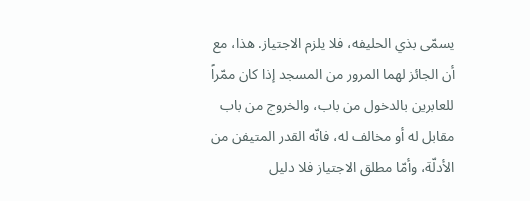يسمّى بذي الحليفه، فلا يلزم الاجتياز. هذا، مع أن الجائز لهما المرور من المسجد إذا كان ممّراً للعابرين بالدخول من باب، والخروج من باب مقابل له أو مخالف له، فانّه القدر المتيفن من الأدلّة، وأمّا مطلق الاجتياز فلا دليل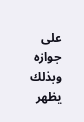على جوازه وبذلك يظهر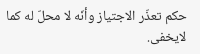حكم تعذّر الاجتياز وأنّه لا محلّ له كما لايخفى.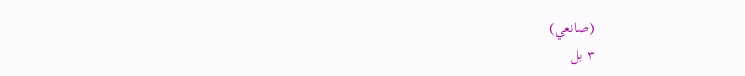(صانعي)
٣ بل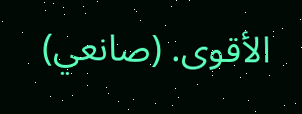الأقوى. (صانعي)